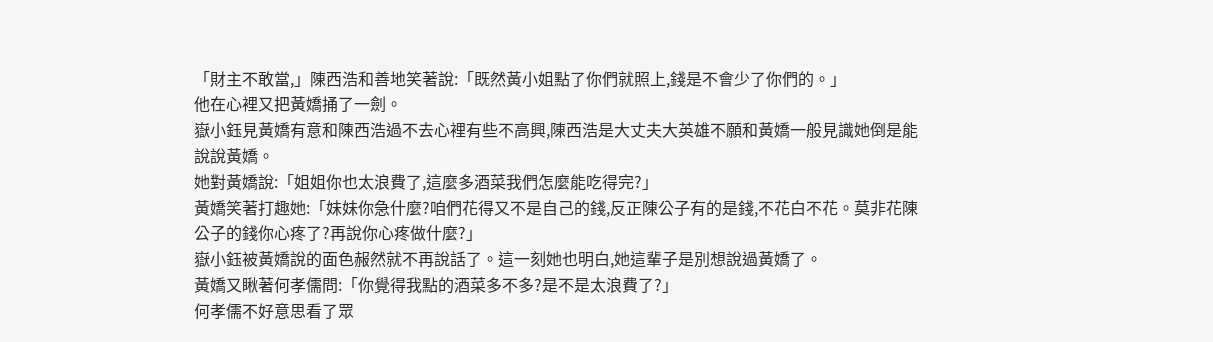「財主不敢當,」陳西浩和善地笑著說:「既然黃小姐點了你們就照上,錢是不會少了你們的。」
他在心裡又把黃嬌捅了一劍。
嶽小鈺見黃嬌有意和陳西浩過不去心裡有些不高興,陳西浩是大丈夫大英雄不願和黃嬌一般見識她倒是能說說黃嬌。
她對黃嬌說:「姐姐你也太浪費了,這麼多酒菜我們怎麼能吃得完?」
黃嬌笑著打趣她:「妹妹你急什麼?咱們花得又不是自己的錢,反正陳公子有的是錢,不花白不花。莫非花陳公子的錢你心疼了?再說你心疼做什麼?」
嶽小鈺被黃嬌說的面色赧然就不再說話了。這一刻她也明白,她這輩子是別想說過黃嬌了。
黃嬌又瞅著何孝儒問:「你覺得我點的酒菜多不多?是不是太浪費了?」
何孝儒不好意思看了眾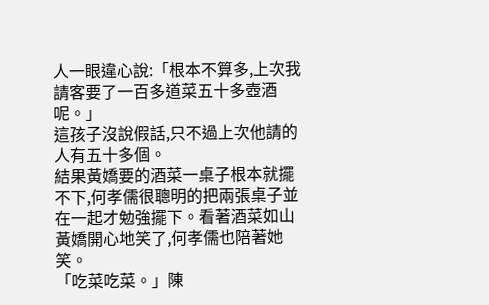人一眼違心說:「根本不算多,上次我請客要了一百多道菜五十多壺酒呢。」
這孩子沒說假話,只不過上次他請的人有五十多個。
結果黃嬌要的酒菜一桌子根本就擺不下,何孝儒很聰明的把兩張桌子並在一起才勉強擺下。看著酒菜如山黃嬌開心地笑了,何孝儒也陪著她笑。
「吃菜吃菜。」陳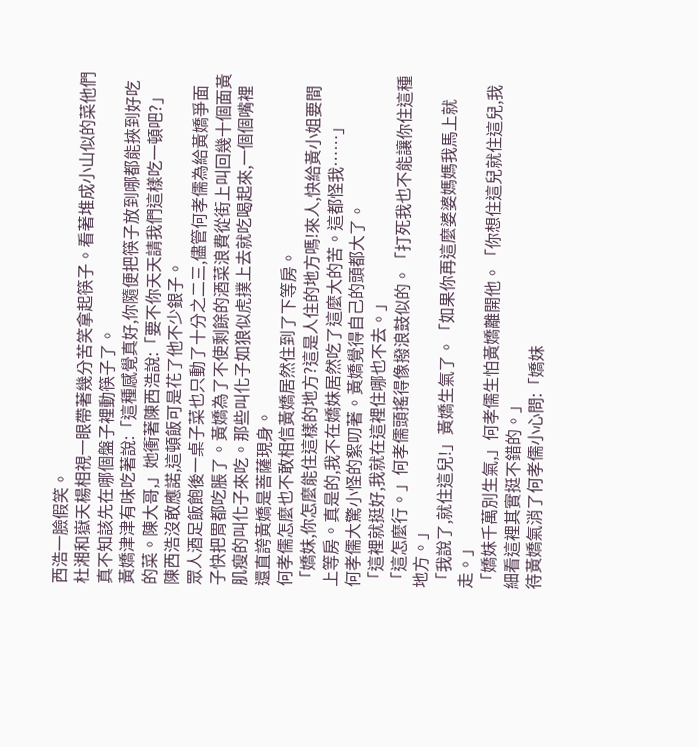西浩一臉假笑。
杜湘和嶽天楊相視一眼帶著幾分苦笑拿起筷子。看著堆成小山似的菜他們真不知該先在哪個盤子裡動筷子了。
黃嬌津津有味吃著說:「這種感覺真好,你隨便把筷子放到哪都能挾到好吃的菜。陳大哥,」她衝著陳西浩說:「要不你天天請我們這樣吃一頓吧?」
陳西浩沒敢應諾,這頓飯可是花了他不少銀子。
眾人酒足飯飽後一桌子菜也只動了十分之二三,儘管何孝儒為給黃嬌爭面子快把胃都吃脹了。黃嬌為了不使剩餘的酒菜浪費從街上叫回幾十個面黃肌瘦的叫化子來吃。那些叫化子如狼似虎撲上去就吃喝起來,一個個嘴裡還直誇黃嬌是菩薩現身。
何孝儒怎麼也不敢相信黃嬌居然住到了下等房。
「嬌妹,你怎麼能住這樣的地方?這是人住的地方嗎!來人,快給黃小姐要間上等房。真是的,我不在嬌妹居然吃了這麼大的苦。這都怪我……」
何孝儒大驚小怪的絮叨著。黃嬌覺得自己的頭都大了。
「這裡就挺好,我就在這裡住哪也不去。」
「這怎麼行。」何孝儒頭搖得像撥浪鼓似的。「打死我也不能讓你住這種地方。」
「我說了,就住這兒!」黃嬌生氣了。「如果你再這麼婆婆媽媽我馬上就走。」
「嬌妹千萬別生氣,」何孝儒生怕黃嬌離開他。「你想住這兒就住這兒,我細看這裡其實挺不錯的。」
待黃嬌氣消了何孝儒小心問:「嬌妹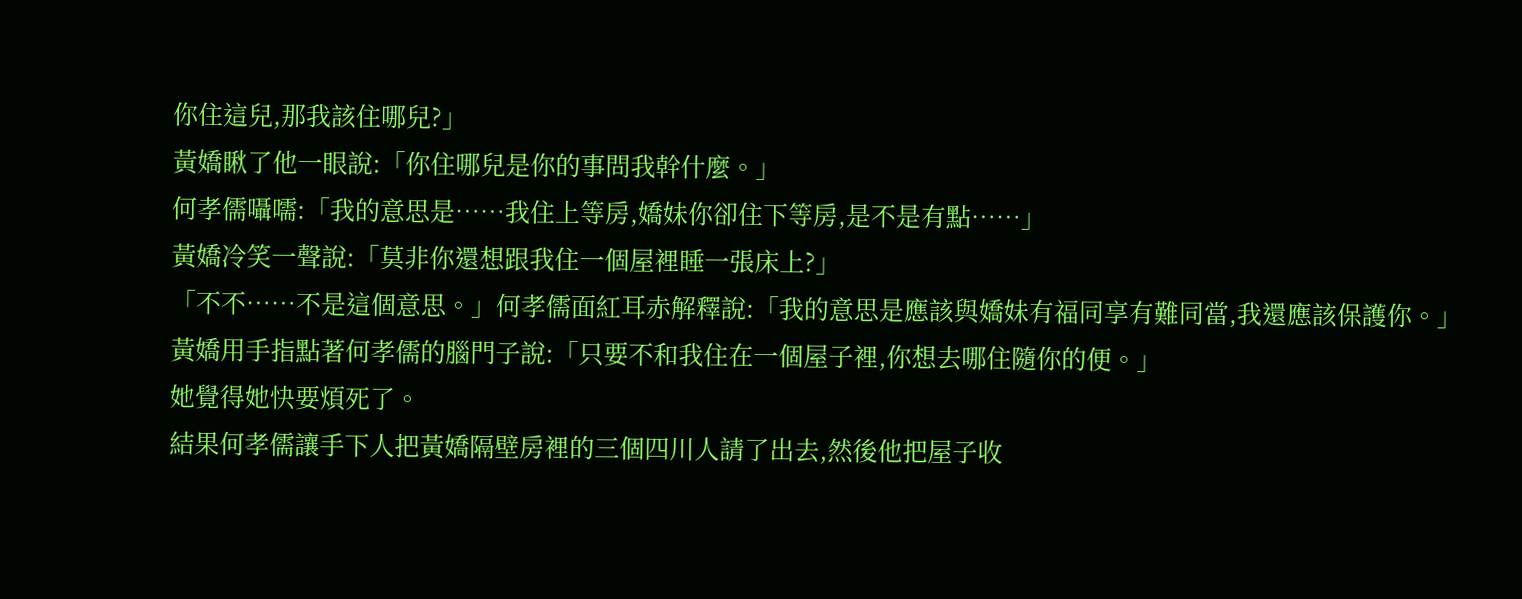你住這兒,那我該住哪兒?」
黃嬌瞅了他一眼說:「你住哪兒是你的事問我幹什麼。」
何孝儒囁嚅:「我的意思是……我住上等房,嬌妹你卻住下等房,是不是有點……」
黃嬌冷笑一聲說:「莫非你還想跟我住一個屋裡睡一張床上?」
「不不……不是這個意思。」何孝儒面紅耳赤解釋說:「我的意思是應該與嬌妹有福同享有難同當,我還應該保護你。」
黃嬌用手指點著何孝儒的腦門子說:「只要不和我住在一個屋子裡,你想去哪住隨你的便。」
她覺得她快要煩死了。
結果何孝儒讓手下人把黃嬌隔壁房裡的三個四川人請了出去,然後他把屋子收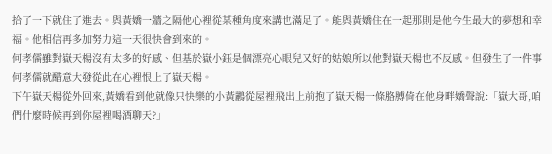拾了一下就住了進去。與黃嬌一牆之隔他心裡從某種角度來講也滿足了。能與黃嬌住在一起那則是他今生最大的夢想和幸福。他相信再多加努力這一天很快會到來的。
何孝儒雖對嶽天楊沒有太多的好感、但基於嶽小鈺是個漂亮心眼兒又好的姑娘所以他對嶽天楊也不反感。但發生了一件事何孝儒就醋意大發從此在心裡恨上了嶽天楊。
下午嶽天楊從外回來,黃嬌看到他就像只快樂的小黃鸝從屋裡飛出上前抱了嶽天楊一條胳膊倚在他身畔嬌聲說:「嶽大哥,咱們什麼時候再到你屋裡喝酒聊天?」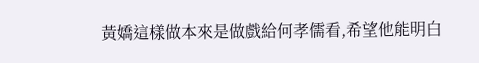黃嬌這樣做本來是做戲給何孝儒看,希望他能明白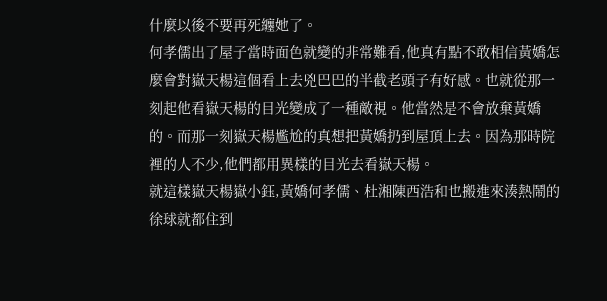什麼以後不要再死纏她了。
何孝儒出了屋子當時面色就變的非常難看,他真有點不敢相信黃嬌怎麼會對嶽天楊這個看上去兇巴巴的半截老頭子有好感。也就從那一刻起他看嶽天楊的目光變成了一種敵視。他當然是不會放棄黃嬌的。而那一刻嶽天楊尷尬的真想把黃嬌扔到屋頂上去。因為那時院裡的人不少,他們都用異樣的目光去看嶽天楊。
就這樣嶽天楊嶽小鈺,黃嬌何孝儒、杜湘陳西浩和也搬進來湊熱鬧的徐球就都住到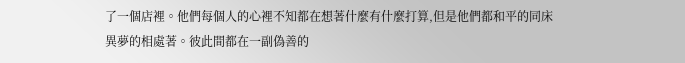了一個店裡。他們每個人的心裡不知都在想著什麼有什麼打算,但是他們都和平的同床異夢的相處著。彼此間都在一副偽善的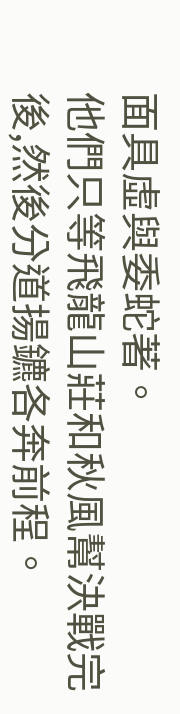面具虛與委蛇著。
他們只等飛龍山莊和秋風幫決戰完後,然後分道揚鑣各奔前程。